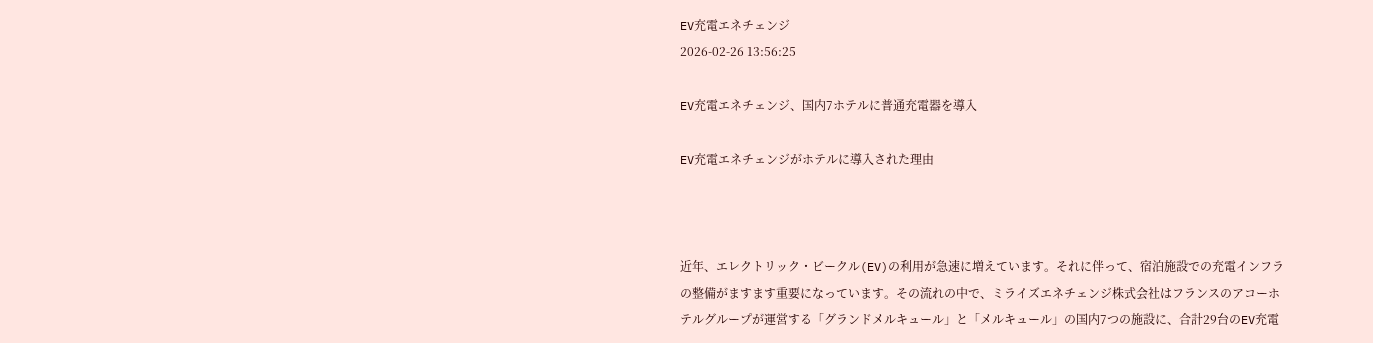EV充電エネチェンジ
2026-02-26 13:56:25

EV充電エネチェンジ、国内7ホテルに普通充電器を導入

EV充電エネチェンジがホテルに導入された理由



近年、エレクトリック・ビークル(EV)の利用が急速に増えています。それに伴って、宿泊施設での充電インフラの整備がますます重要になっています。その流れの中で、ミライズエネチェンジ株式会社はフランスのアコーホテルグループが運営する「グランドメルキュール」と「メルキュール」の国内7つの施設に、合計29台のEV充電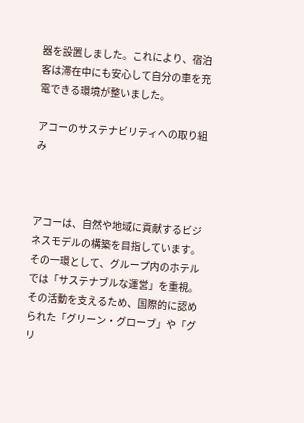器を設置しました。これにより、宿泊客は滞在中にも安心して自分の車を充電できる環境が整いました。

アコーのサステナビリティへの取り組み



アコーは、自然や地域に貢献するビジネスモデルの構築を目指しています。その一環として、グループ内のホテルでは「サステナブルな運営」を重視。その活動を支えるため、国際的に認められた「グリーン・グローブ」や「グリ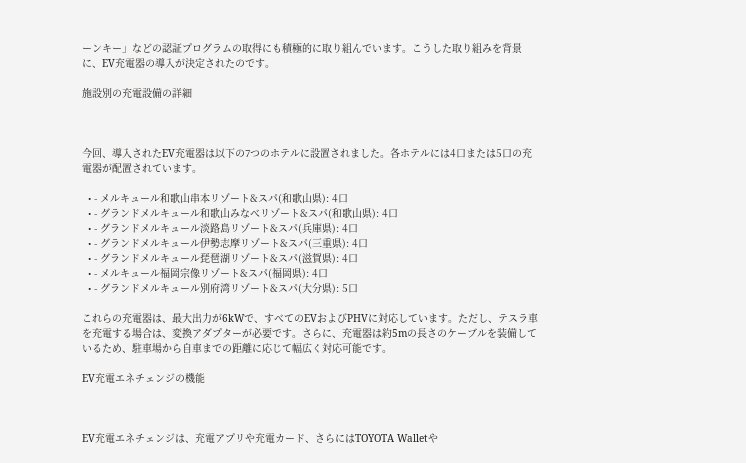ーンキー」などの認証プログラムの取得にも積極的に取り組んでいます。こうした取り組みを背景に、EV充電器の導入が決定されたのです。

施設別の充電設備の詳細



今回、導入されたEV充電器は以下の7つのホテルに設置されました。各ホテルには4口または5口の充電器が配置されています。

  • - メルキュール和歌山串本リゾート&スパ(和歌山県): 4口
  • - グランドメルキュール和歌山みなべリゾート&スパ(和歌山県): 4口
  • - グランドメルキュール淡路島リゾート&スパ(兵庫県): 4口
  • - グランドメルキュール伊勢志摩リゾート&スパ(三重県): 4口
  • - グランドメルキュール琵琶湖リゾート&スパ(滋賀県): 4口
  • - メルキュール福岡宗像リゾート&スパ(福岡県): 4口
  • - グランドメルキュール別府湾リゾート&スパ(大分県): 5口

これらの充電器は、最大出力が6kWで、すべてのEVおよびPHVに対応しています。ただし、テスラ車を充電する場合は、変換アダプターが必要です。さらに、充電器は約5mの長さのケーブルを装備しているため、駐車場から自車までの距離に応じて幅広く対応可能です。

EV充電エネチェンジの機能



EV充電エネチェンジは、充電アプリや充電カード、さらにはTOYOTA Walletや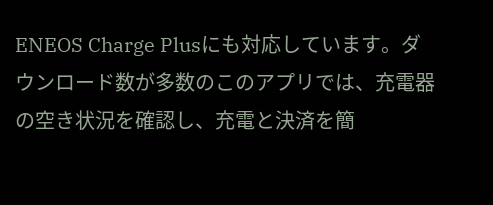ENEOS Charge Plusにも対応しています。ダウンロード数が多数のこのアプリでは、充電器の空き状況を確認し、充電と決済を簡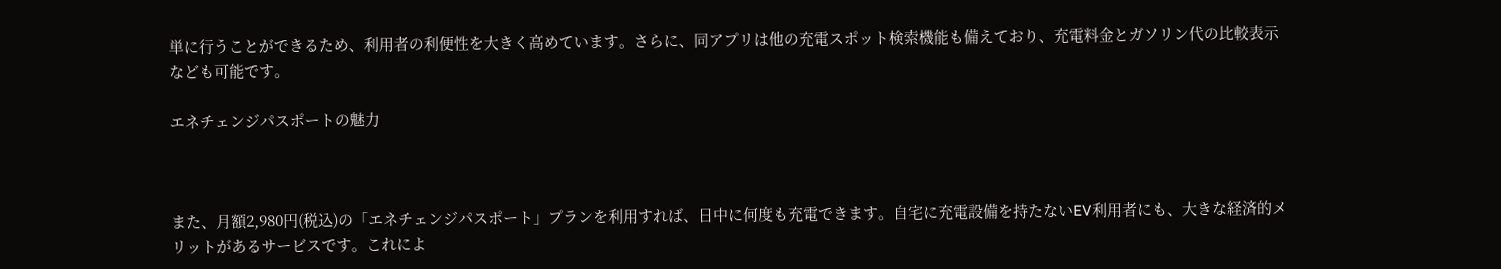単に行うことができるため、利用者の利便性を大きく高めています。さらに、同アプリは他の充電スポット検索機能も備えており、充電料金とガソリン代の比較表示なども可能です。

エネチェンジパスポートの魅力



また、月額2,980円(税込)の「エネチェンジパスポート」プランを利用すれば、日中に何度も充電できます。自宅に充電設備を持たないEV利用者にも、大きな経済的メリットがあるサービスです。これによ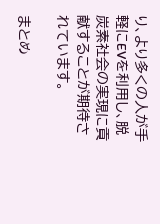り、より多くの人が手軽にEVを利用し、脱炭素社会の実現に貢献することが期待されています。

まとめ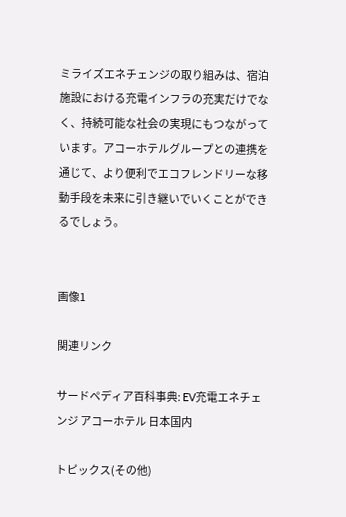ミライズエネチェンジの取り組みは、宿泊施設における充電インフラの充実だけでなく、持続可能な社会の実現にもつながっています。アコーホテルグループとの連携を通じて、より便利でエコフレンドリーな移動手段を未来に引き継いでいくことができるでしょう。


画像1

関連リンク

サードペディア百科事典: EV充電エネチェンジ アコーホテル 日本国内

トピックス(その他)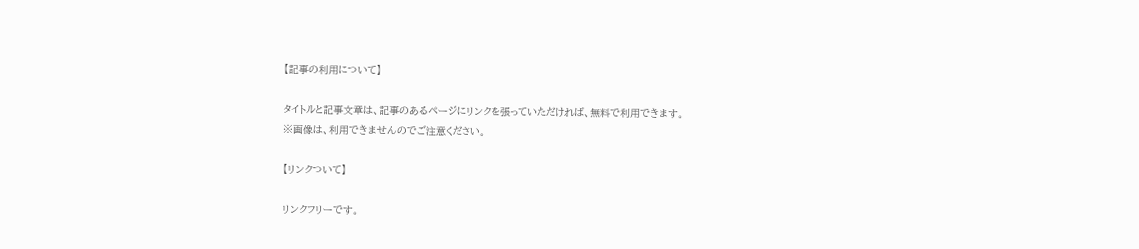【記事の利用について】

タイトルと記事文章は、記事のあるページにリンクを張っていただければ、無料で利用できます。
※画像は、利用できませんのでご注意ください。

【リンクついて】

リンクフリーです。